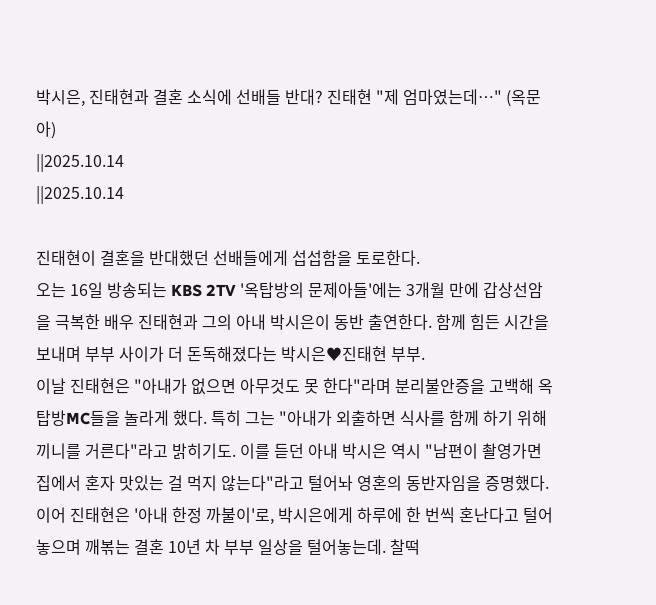박시은, 진태현과 결혼 소식에 선배들 반대? 진태현 "제 엄마였는데…" (옥문아)
||2025.10.14
||2025.10.14

진태현이 결혼을 반대했던 선배들에게 섭섭함을 토로한다.
오는 16일 방송되는 KBS 2TV '옥탑방의 문제아들'에는 3개월 만에 갑상선암을 극복한 배우 진태현과 그의 아내 박시은이 동반 출연한다. 함께 힘든 시간을 보내며 부부 사이가 더 돈독해졌다는 박시은♥진태현 부부.
이날 진태현은 "아내가 없으면 아무것도 못 한다"라며 분리불안증을 고백해 옥탑방MC들을 놀라게 했다. 특히 그는 "아내가 외출하면 식사를 함께 하기 위해 끼니를 거른다"라고 밝히기도. 이를 듣던 아내 박시은 역시 "남편이 촬영가면 집에서 혼자 맛있는 걸 먹지 않는다"라고 털어놔 영혼의 동반자임을 증명했다.
이어 진태현은 '아내 한정 까불이'로, 박시은에게 하루에 한 번씩 혼난다고 털어놓으며 깨볶는 결혼 10년 차 부부 일상을 털어놓는데. 찰떡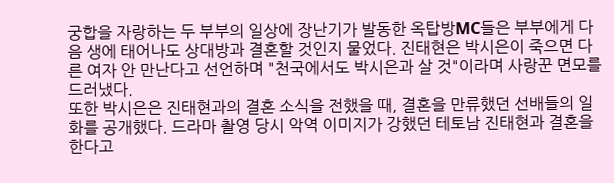궁합을 자랑하는 두 부부의 일상에 장난기가 발동한 옥탑방MC들은 부부에게 다음 생에 태어나도 상대방과 결혼할 것인지 물었다. 진태현은 박시은이 죽으면 다른 여자 안 만난다고 선언하며 "천국에서도 박시은과 살 것"이라며 사랑꾼 면모를 드러냈다.
또한 박시은은 진태현과의 결혼 소식을 전했을 때, 결혼을 만류했던 선배들의 일화를 공개했다. 드라마 촬영 당시 악역 이미지가 강했던 테토남 진태현과 결혼을 한다고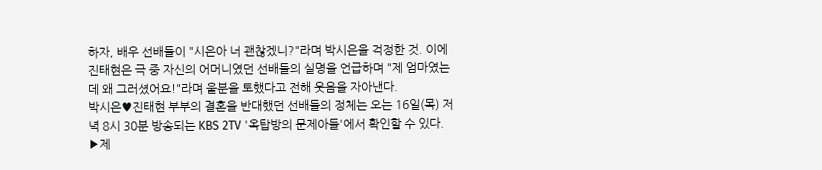하자, 배우 선배들이 "시은아 너 괜찮겠니?"라며 박시은을 걱정한 것. 이에 진태현은 극 중 자신의 어머니였던 선배들의 실명을 언급하며 "제 엄마였는데 왜 그러셨어요!"라며 울분을 토했다고 전해 웃음을 자아낸다.
박시은♥진태현 부부의 결혼을 반대했던 선배들의 정체는 오는 16일(목) 저녁 8시 30분 방송되는 KBS 2TV '옥탑방의 문제아들'에서 확인할 수 있다.
▶제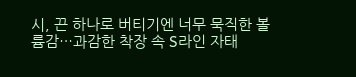시, 끈 하나로 버티기엔 너무 묵직한 볼륨감…과감한 착장 속 S라인 자태